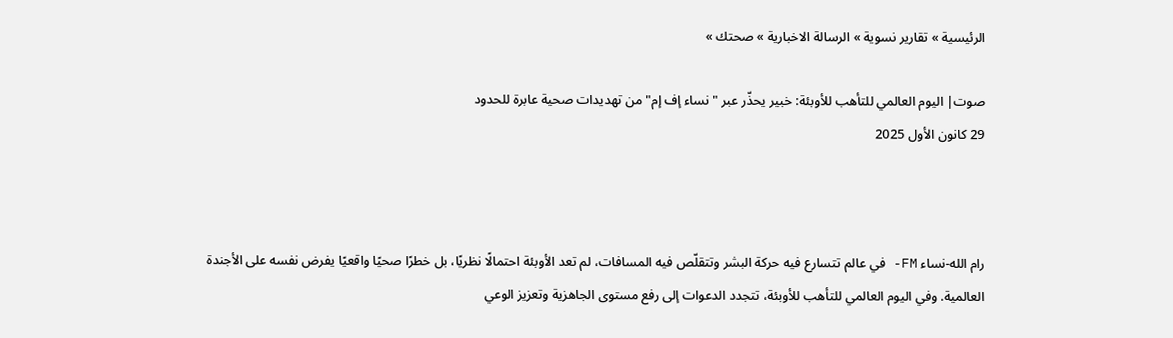الرئيسية » تقارير نسوية » الرسالة الاخبارية » صحتك »

صوت| اليوم العالمي للتأهب للأوبئة: خبير يحذّر عبر "نساء إف إم" من تهديدات صحية عابرة للحدود
29 كانون الأول 2025



رام الله-نساء FM- في عالم تتسارع فيه حركة البشر وتتقلّص فيه المسافات، لم تعد الأوبئة احتمالًا نظريًا، بل خطرًا صحيًا واقعيًا يفرض نفسه على الأجندة العالمية. وفي اليوم العالمي للتأهب للأوبئة، تتجدد الدعوات إلى رفع مستوى الجاهزية وتعزيز الوعي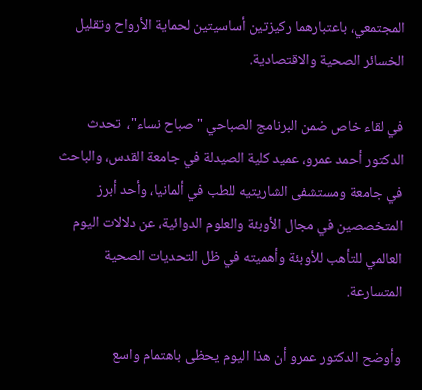المجتمعي، باعتبارهما ركيزتين أساسيتين لحماية الأرواح وتقليل الخسائر الصحية والاقتصادية.

في لقاء خاص ضمن البرنامج الصباحي "صباح نساء"،  تحدث الدكتور أحمد عمرو، عميد كلية الصيدلة في جامعة القدس، والباحث في جامعة ومستشفى الشاريتيه للطب في ألمانيا، وأحد أبرز المتخصصين في مجال الأوبئة والعلوم الدوائية، عن دلالات اليوم العالمي للتأهب للأوبئة وأهميته في ظل التحديات الصحية المتسارعة.

وأوضح الدكتور عمرو أن هذا اليوم يحظى باهتمام واسع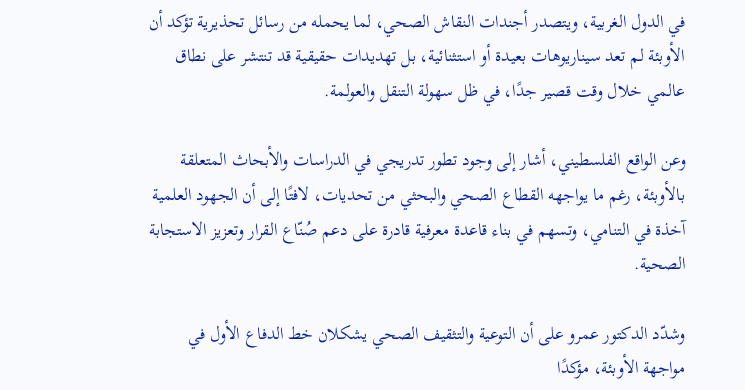في الدول الغربية، ويتصدر أجندات النقاش الصحي، لما يحمله من رسائل تحذيرية تؤكد أن الأوبئة لم تعد سيناريوهات بعيدة أو استثنائية، بل تهديدات حقيقية قد تنتشر على نطاق عالمي خلال وقت قصير جدًا، في ظل سهولة التنقل والعولمة.

وعن الواقع الفلسطيني، أشار إلى وجود تطور تدريجي في الدراسات والأبحاث المتعلقة بالأوبئة، رغم ما يواجهه القطاع الصحي والبحثي من تحديات، لافتًا إلى أن الجهود العلمية آخذة في التنامي، وتسهم في بناء قاعدة معرفية قادرة على دعم صُنّاع القرار وتعزيز الاستجابة الصحية.

وشدّد الدكتور عمرو على أن التوعية والتثقيف الصحي يشكلان خط الدفاع الأول في مواجهة الأوبئة، مؤكدًا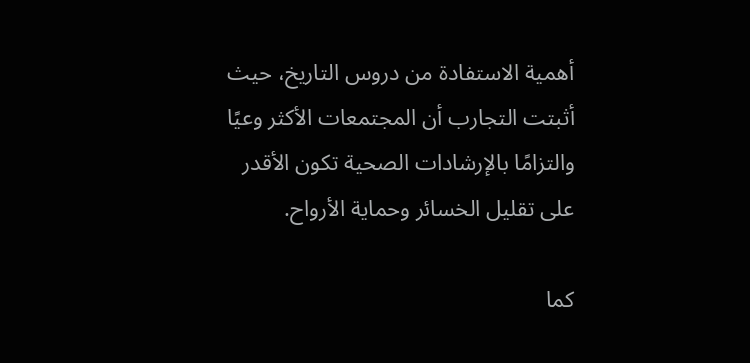أهمية الاستفادة من دروس التاريخ، حيث أثبتت التجارب أن المجتمعات الأكثر وعيًا والتزامًا بالإرشادات الصحية تكون الأقدر على تقليل الخسائر وحماية الأرواح.

كما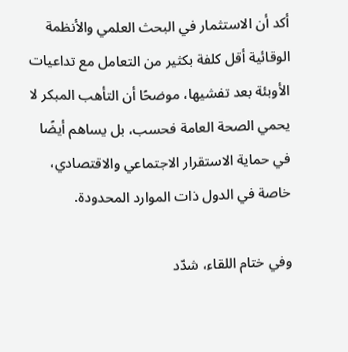أكد أن الاستثمار في البحث العلمي والأنظمة الوقائية أقل كلفة بكثير من التعامل مع تداعيات الأوبئة بعد تفشيها، موضحًا أن التأهب المبكر لا يحمي الصحة العامة فحسب، بل يساهم أيضًا في حماية الاستقرار الاجتماعي والاقتصادي، خاصة في الدول ذات الموارد المحدودة.

وفي ختام اللقاء، شدّد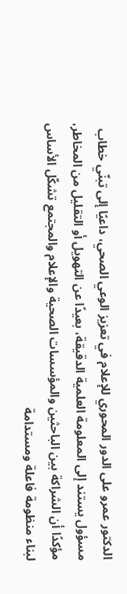الدكتور عمرو على الدور المحوري للإعلام في تعزيز الوعي الصحي، داعيًا إلى تبنّي خطاب مسؤول يستند إلى المعلومة العلمية الدقيقة، بعيدًا عن التهويل أو التقليل من المخاطر، مؤكدًا أن الشراكة بين الباحثين والمؤسسات الصحية والإعلام والمجتمع تشكّل الأساس لبناء منظومة فاعلة ومستدامة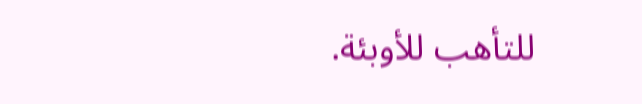للتأهب للأوبئة.